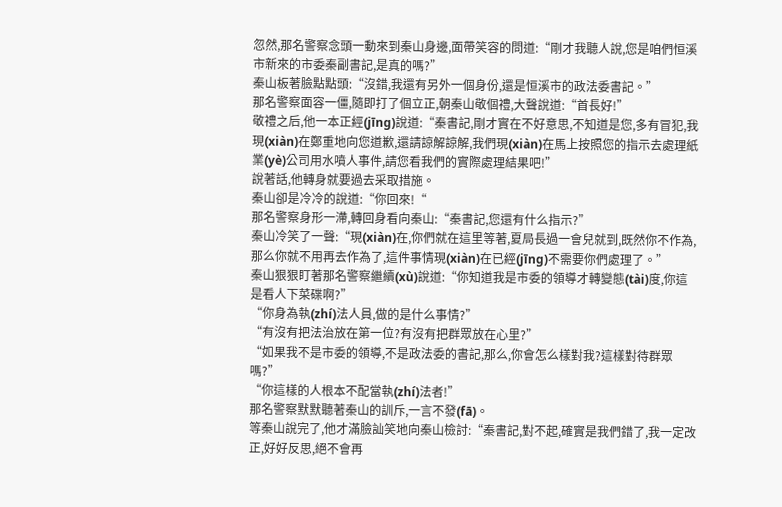忽然,那名警察念頭一動來到秦山身邊,面帶笑容的問道:“剛才我聽人說,您是咱們恒溪市新來的市委秦副書記,是真的嗎?”
秦山板著臉點點頭:“沒錯,我還有另外一個身份,還是恒溪市的政法委書記。”
那名警察面容一僵,隨即打了個立正,朝秦山敬個禮,大聲說道:“首長好!”
敬禮之后,他一本正經(jīng)說道:“秦書記,剛才實在不好意思,不知道是您,多有冒犯,我現(xiàn)在鄭重地向您道歉,還請諒解諒解,我們現(xiàn)在馬上按照您的指示去處理紙業(yè)公司用水噴人事件,請您看我們的實際處理結果吧!”
說著話,他轉身就要過去采取措施。
秦山卻是冷冷的說道:“你回來!“
那名警察身形一滯,轉回身看向秦山:“秦書記,您還有什么指示?”
秦山冷笑了一聲:“現(xiàn)在,你們就在這里等著,夏局長過一會兒就到,既然你不作為,那么你就不用再去作為了,這件事情現(xiàn)在已經(jīng)不需要你們處理了。”
秦山狠狠盯著那名警察繼續(xù)說道:“你知道我是市委的領導才轉變態(tài)度,你這是看人下菜碟啊?”
“你身為執(zhí)法人員,做的是什么事情?”
“有沒有把法治放在第一位?有沒有把群眾放在心里?”
“如果我不是市委的領導,不是政法委的書記,那么,你會怎么樣對我?這樣對待群眾嗎?”
“你這樣的人根本不配當執(zhí)法者!”
那名警察默默聽著秦山的訓斥,一言不發(fā)。
等秦山說完了,他才滿臉訕笑地向秦山檢討:“秦書記,對不起,確實是我們錯了,我一定改正,好好反思,絕不會再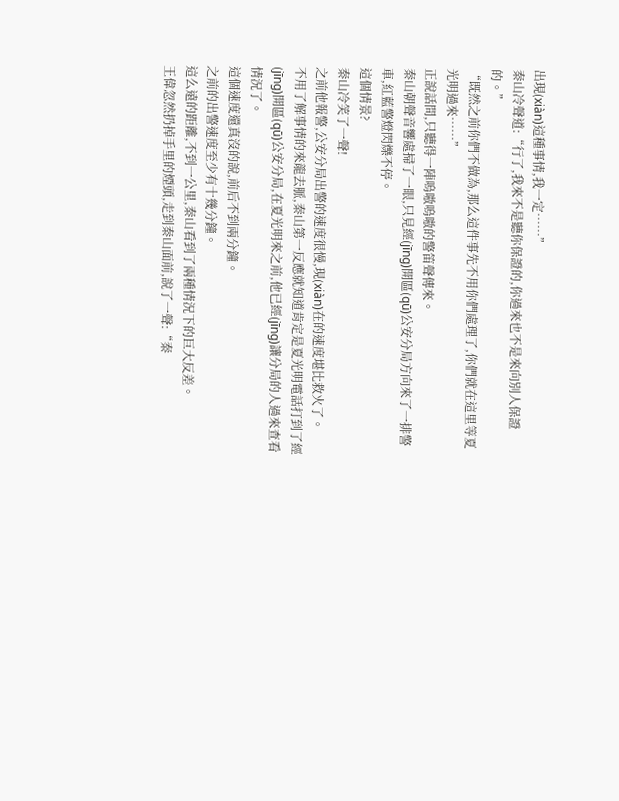出現(xiàn)這種事情,我一定……”
秦山冷聲道:“行了,我來不是聽你保證的,你過來也不是來向別人保證的。”
“既然之前你們不做為,那么這件事先不用你們處理了,你們就在這里等夏光明過來……”
正說話間,只聽得一陣嗚嗷嗚嗷的警笛聲傳來。
秦山朝聲音響處掃了一眼,只見經(jīng)開區(qū)公安分局方向來了一排警車,紅藍警燈閃爍不停。
這個情景?
秦山冷笑了一聲!
之前他報警,公安分局出警的速度很慢,現(xiàn)在的速度堪比救火了。
不用了解事情的來龍去脈,秦山第一反應就知道肯定是夏光明電話打到了經(jīng)開區(qū)公安分局,在夏光明來之前,他已經(jīng)讓分局的人過來查看情況了。
這個速度還真沒的說,前后不到兩分鐘。
之前的出警速度至少有十幾分鐘。
這么遠的距離,不到一公里,秦山看到了兩種情況下的巨大反差。
王偉忽然扔掉手里的煙頭,走到秦山面前,說了一聲:“秦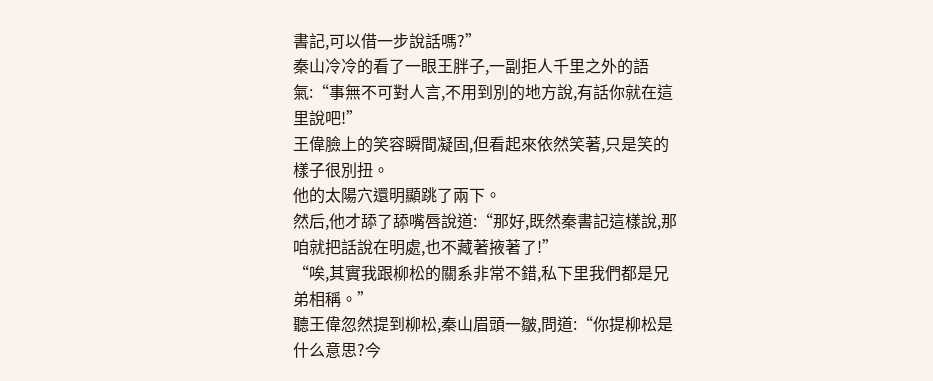書記,可以借一步說話嗎?”
秦山冷冷的看了一眼王胖子,一副拒人千里之外的語氣:“事無不可對人言,不用到別的地方說,有話你就在這里說吧!”
王偉臉上的笑容瞬間凝固,但看起來依然笑著,只是笑的樣子很別扭。
他的太陽穴還明顯跳了兩下。
然后,他才舔了舔嘴唇說道:“那好,既然秦書記這樣說,那咱就把話說在明處,也不藏著掖著了!”
“唉,其實我跟柳松的關系非常不錯,私下里我們都是兄弟相稱。”
聽王偉忽然提到柳松,秦山眉頭一皺,問道:“你提柳松是什么意思?今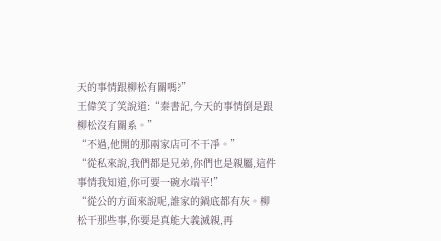天的事情跟柳松有關嗎?”
王偉笑了笑說道:“秦書記,今天的事情倒是跟柳松沒有關系。”
“不過,他開的那兩家店可不干凈。”
“從私來說,我們都是兄弟,你們也是親屬,這件事情我知道,你可要一碗水端平!”
“從公的方面來說呢,誰家的鍋底都有灰。柳松干那些事,你要是真能大義滅親,再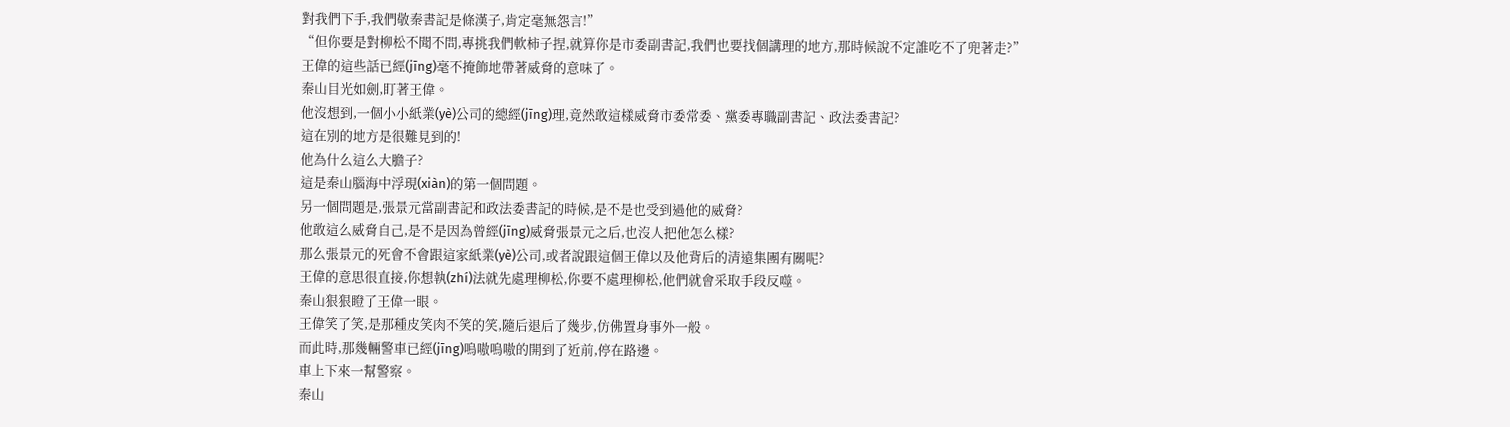對我們下手,我們敬秦書記是條漢子,肯定毫無怨言!”
“但你要是對柳松不聞不問,專挑我們軟柿子捏,就算你是市委副書記,我們也要找個講理的地方,那時候說不定誰吃不了兜著走?”
王偉的這些話已經(jīng)毫不掩飾地帶著威脅的意味了。
秦山目光如劍,盯著王偉。
他沒想到,一個小小紙業(yè)公司的總經(jīng)理,竟然敢這樣威脅市委常委、黨委專職副書記、政法委書記?
這在別的地方是很難見到的!
他為什么這么大膽子?
這是秦山腦海中浮現(xiàn)的第一個問題。
另一個問題是,張景元當副書記和政法委書記的時候,是不是也受到過他的威脅?
他敢這么威脅自己,是不是因為曾經(jīng)威脅張景元之后,也沒人把他怎么樣?
那么張景元的死會不會跟這家紙業(yè)公司,或者說跟這個王偉以及他背后的清遠集團有關呢?
王偉的意思很直接,你想執(zhí)法就先處理柳松,你要不處理柳松,他們就會采取手段反噬。
秦山狠狠瞪了王偉一眼。
王偉笑了笑,是那種皮笑肉不笑的笑,隨后退后了幾步,仿佛置身事外一般。
而此時,那幾輛警車已經(jīng)嗚嗷嗚嗷的開到了近前,停在路邊。
車上下來一幫警察。
秦山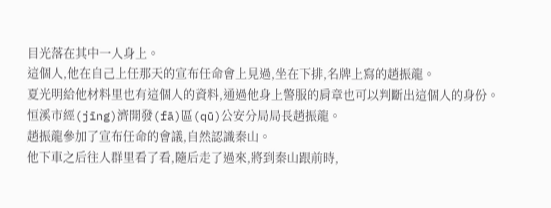目光落在其中一人身上。
這個人,他在自己上任那天的宣布任命會上見過,坐在下排,名牌上寫的趙振龍。
夏光明給他材料里也有這個人的資料,通過他身上警服的肩章也可以判斷出這個人的身份。
恒溪市經(jīng)濟開發(fā)區(qū)公安分局局長趙振龍。
趙振龍參加了宣布任命的會議,自然認識秦山。
他下車之后往人群里看了看,隨后走了過來,將到秦山跟前時,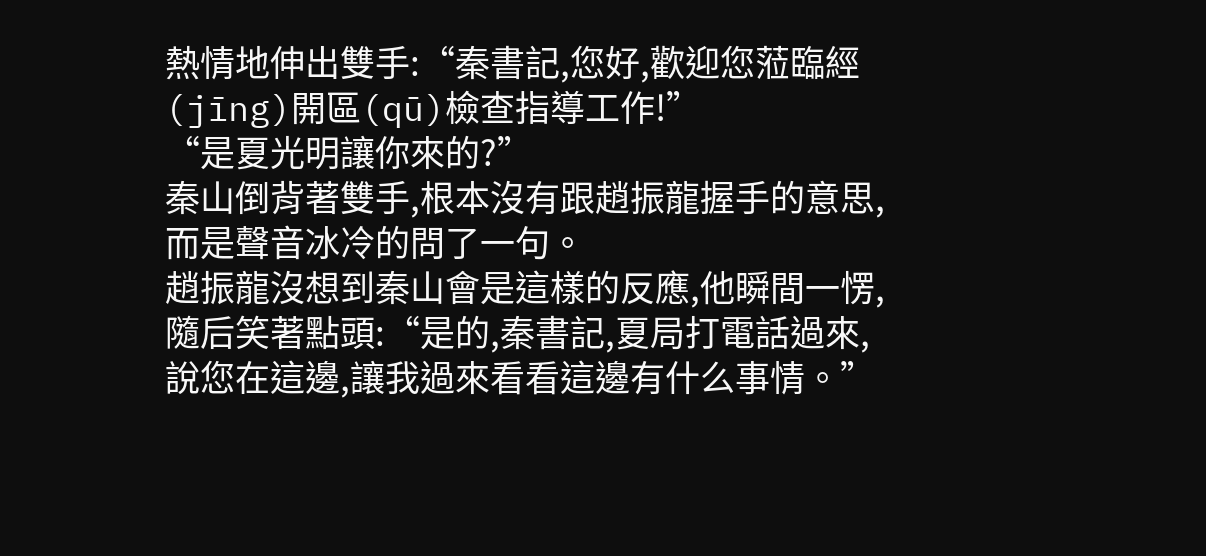熱情地伸出雙手:“秦書記,您好,歡迎您蒞臨經(jīng)開區(qū)檢查指導工作!”
“是夏光明讓你來的?”
秦山倒背著雙手,根本沒有跟趙振龍握手的意思,而是聲音冰冷的問了一句。
趙振龍沒想到秦山會是這樣的反應,他瞬間一愣,隨后笑著點頭:“是的,秦書記,夏局打電話過來,說您在這邊,讓我過來看看這邊有什么事情。”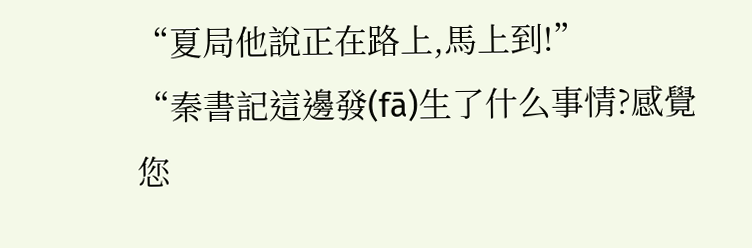“夏局他說正在路上,馬上到!”
“秦書記這邊發(fā)生了什么事情?感覺您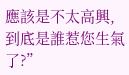應該是不太高興,到底是誰惹您生氣了?”